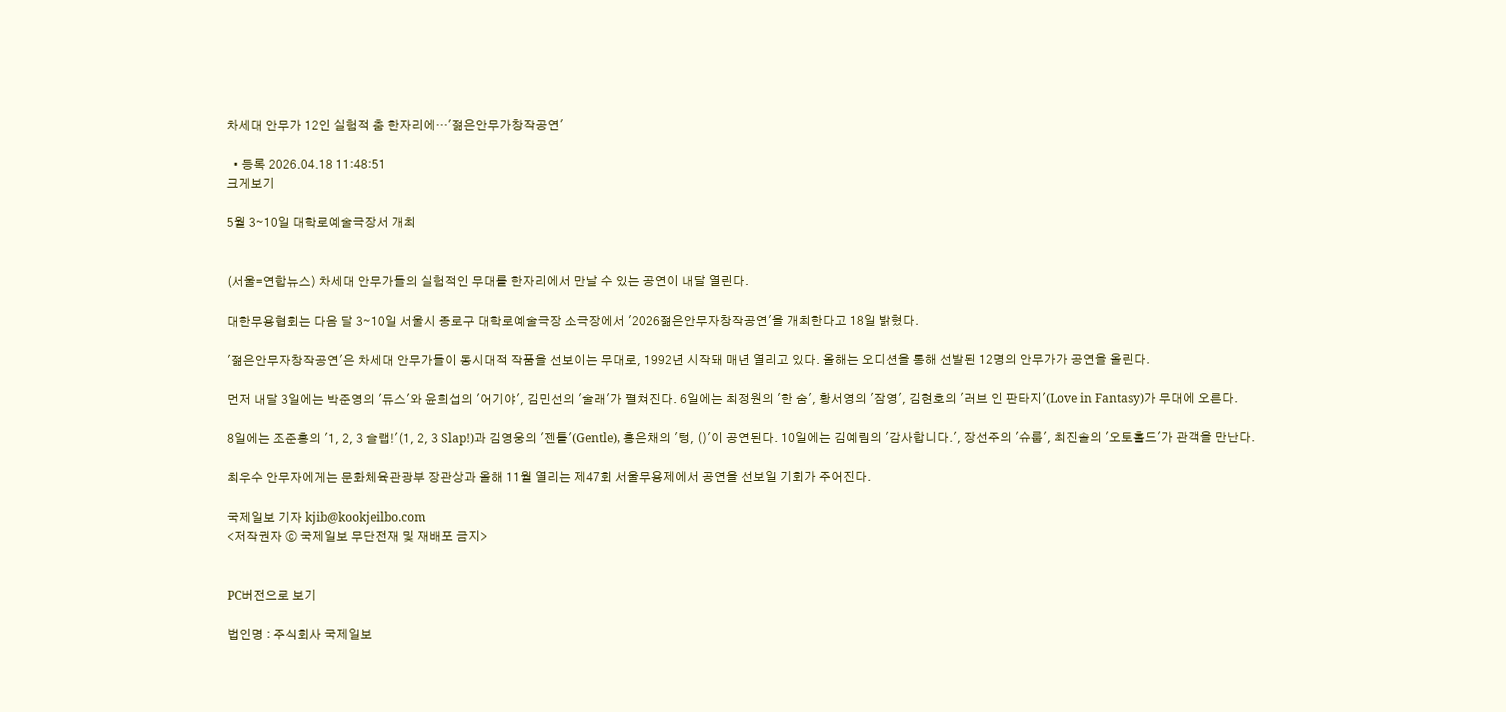차세대 안무가 12인 실험적 춤 한자리에…'젊은안무가창작공연'

  • 등록 2026.04.18 11:48:51
크게보기

5월 3∼10일 대학로예술극장서 개최


(서울=연합뉴스) 차세대 안무가들의 실험적인 무대를 한자리에서 만날 수 있는 공연이 내달 열린다.

대한무용협회는 다음 달 3∼10일 서울시 종로구 대학로예술극장 소극장에서 '2026젊은안무자창작공연'을 개최한다고 18일 밝혔다.

'젊은안무자창작공연'은 차세대 안무가들이 동시대적 작품을 선보이는 무대로, 1992년 시작돼 매년 열리고 있다. 올해는 오디션을 통해 선발된 12명의 안무가가 공연을 올린다.

먼저 내달 3일에는 박준영의 '듀스'와 윤희섭의 '어기야', 김민선의 '술래'가 펼쳐진다. 6일에는 최정원의 '한 숨', 황서영의 '잠영', 김현호의 '러브 인 판타지'(Love in Fantasy)가 무대에 오른다.

8일에는 조준홍의 '1, 2, 3 슬랩!'(1, 2, 3 Slap!)과 김영웅의 '젠틀'(Gentle), 홍은채의 '텅, ()'이 공연된다. 10일에는 김예림의 '감사합니다.', 장선주의 '슈룹', 최진솔의 '오토홀드'가 관객을 만난다.

최우수 안무자에게는 문화체육관광부 장관상과 올해 11월 열리는 제47회 서울무용제에서 공연을 선보일 기회가 주어진다.

국제일보 기자 kjib@kookjeilbo.com
<저작권자 ⓒ 국제일보 무단전재 및 재배포 금지>


PC버전으로 보기

법인명 : 주식회사 국제일보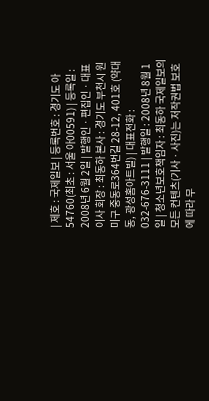| 제호 : 국제일보 | 등록번호 : 경기도 아54760(최초 : 서울 아00591) | 등록일 : 2008년 6월 2일 | 발행인ㆍ편집인ㆍ대표이사 회장 : 최동하 본사 : 경기도 부천시 원미구 중동로364번길 28-12, 401호 (약대동, 광성홈아트빌) | 대표전화 : 032-676-3111 | 발행일 : 2008년 8월 1일 | 청소년보호책임자 : 최동하 국제일보의 모든 컨텐츠(기사ㆍ사진)는 저작권법 보호에 따라 무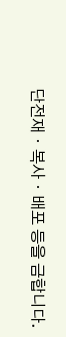단전재ㆍ복사ㆍ배포 등을 금합니다.